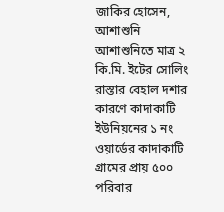জাকির হোসেন, আশাশুনি
আশাশুনিতে মাত্র ২ কি.মি. ইটের সোলিং রাস্তার বেহাল দশার কারণে কাদাকাটি ইউনিয়নের ১ নং ওয়ার্ডের কাদাকাটি গ্রামের প্রায় ৫০০ পরিবার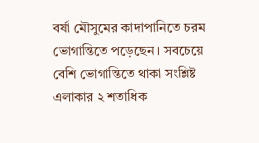বর্ষা মৌসুমের কাদাপানিতে চরম ভোগান্তিতে পড়েছেন। সবচেয়ে বেশি ভোগান্তিতে থাকা সংশ্লিষ্ট এলাকার ২ শতাধিক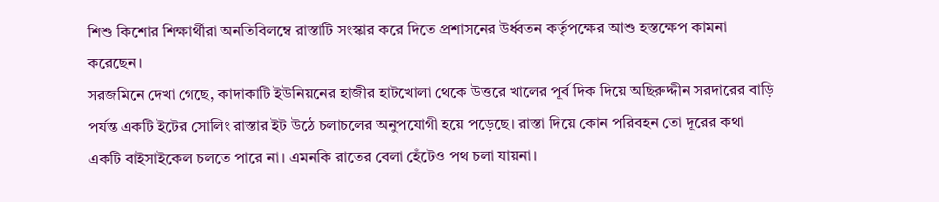শিশু কিশোর শিক্ষার্থীরা অনতিবিলম্বে রাস্তাটি সংস্কার করে দিতে প্রশাসনের উর্ধ্বতন কর্তৃপক্ষের আশু হস্তক্ষেপ কামনা করেছেন।
সরজমিনে দেখা গেছে, কাদাকাটি ইউনিয়নের হাজীর হাটখোলা থেকে উত্তরে খালের পূর্ব দিক দিয়ে অছিরুদ্দীন সরদারের বাড়ি পর্যন্ত একটি ইটের সোলিং রাস্তার ইট উঠে চলাচলের অনুপযোগী হয়ে পড়েছে। রাস্তা দিয়ে কোন পরিবহন তো দূরের কথা একটি বাইসাইকেল চলতে পারে না। এমনকি রাতের বেলা হেঁটেও পথ চলা যায়না।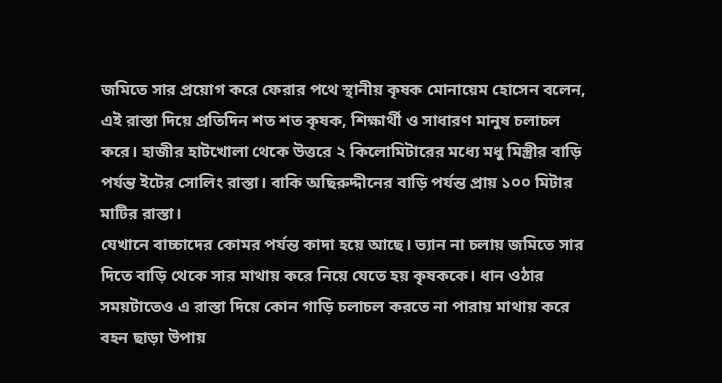জমিতে সার প্রয়োগ করে ফেরার পথে স্থানীয় কৃষক মোনায়েম হোসেন বলেন, এই রাস্তা দিয়ে প্রতিদিন শত শত কৃষক, শিক্ষার্থী ও সাধারণ মানুষ চলাচল করে। হাজীর হাটখোলা থেকে উত্তরে ২ কিলোমিটারের মধ্যে মধু মিস্ত্রীর বাড়ি পর্যন্ত ইটের সোলিং রাস্তা। বাকি অছিরুদ্দীনের বাড়ি পর্যন্ত প্রায় ১০০ মিটার মাটির রাস্তা।
যেখানে বাচ্চাদের কোমর পর্যন্ত কাদা হয়ে আছে। ভ্যান না চলায় জমিতে সার দিতে বাড়ি থেকে সার মাথায় করে নিয়ে যেতে হয় কৃষককে। ধান ওঠার সময়টাতেও এ রাস্তা দিয়ে কোন গাড়ি চলাচল করতে না পারায় মাথায় করে বহন ছাড়া উপায়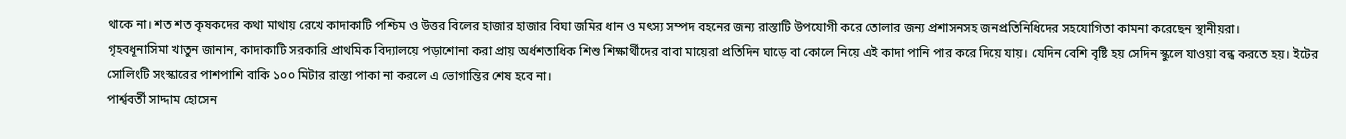থাকে না। শত শত কৃষকদের কথা মাথায় রেখে কাদাকাটি পশ্চিম ও উত্তর বিলের হাজার হাজার বিঘা জমির ধান ও মৎস্য সম্পদ বহনের জন্য রাস্তাটি উপযোগী করে তোলার জন্য প্রশাসনসহ জনপ্রতিনিধিদের সহযোগিতা কামনা করেছেন স্থানীয়রা।
গৃহবধূনাসিমা খাতুন জানান, কাদাকাটি সরকারি প্রাথমিক বিদ্যালয়ে পড়াশোনা করা প্রায় অর্ধশতাধিক শিশু শিক্ষার্থীদের বাবা মায়েরা প্রতিদিন ঘাড়ে বা কোলে নিয়ে এই কাদা পানি পার করে দিয়ে যায়। যেদিন বেশি বৃষ্টি হয় সেদিন স্কুলে যাওয়া বন্ধ করতে হয়। ইটের সোলিংটি সংস্কারের পাশপাশি বাকি ১০০ মিটার রাস্তা পাকা না করলে এ ভোগান্তির শেষ হবে না।
পার্শ্ববর্তী সাদ্দাম হোসেন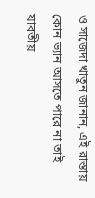ও সাজেদা খাতুন জানান, এই রাস্তায় কোন ভ্যান আসতে পারে না তাই যাবতীয়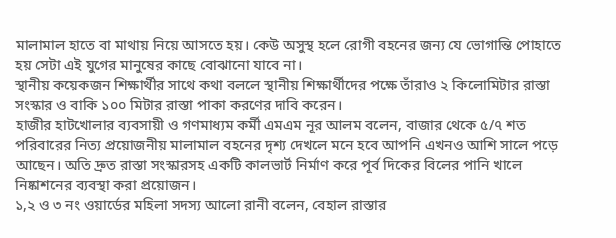মালামাল হাতে বা মাথায় নিয়ে আসতে হয়। কেউ অসুস্থ হলে রোগী বহনের জন্য যে ভোগান্তি পোহাতে হয় সেটা এই যুগের মানুষের কাছে বোঝানো যাবে না।
স্থানীয় কয়েকজন শিক্ষার্থীর সাথে কথা বললে স্থানীয় শিক্ষার্থীদের পক্ষে তাঁরাও ২ কিলোমিটার রাস্তা সংস্কার ও বাকি ১০০ মিটার রাস্তা পাকা করণের দাবি করেন।
হাজীর হাটখোলার ব্যবসায়ী ও গণমাধ্যম কর্মী এমএম নূর আলম বলেন, বাজার থেকে ৫/৭ শত পরিবারের নিত্য প্রয়োজনীয় মালামাল বহনের দৃশ্য দেখলে মনে হবে আপনি এখনও আশি সালে পড়ে আছেন। অতি দ্রুত রাস্তা সংস্কারসহ একটি কালভার্ট নির্মাণ করে পূর্ব দিকের বিলের পানি খালে নিষ্কাশনের ব্যবস্থা করা প্রয়োজন।
১,২ ও ৩ নং ওয়ার্ডের মহিলা সদস্য আলো রানী বলেন, বেহাল রাস্তার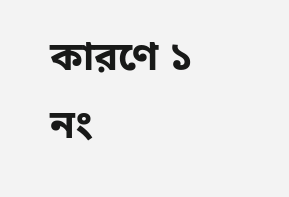কারণে ১ নং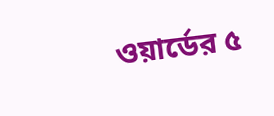ওয়ার্ডের ৫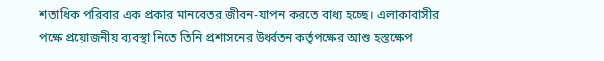শতাধিক পরিবার এক প্রকার মানবেতর জীবন-যাপন করতে বাধ্য হচ্ছে। এলাকাবাসীর পক্ষে প্রয়োজনীয় ব্যবস্থা নিতে তিনি প্রশাসনের উর্ধ্বতন কর্তৃপক্ষের আশু হস্তক্ষেপ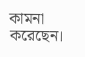কামনা করেছেন।